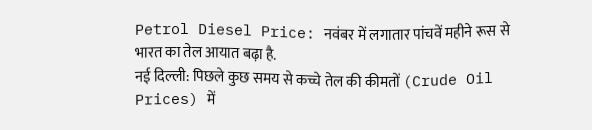Petrol Diesel Price: नवंबर में लगातार पांचवें महीने रूस से भारत का तेल आयात बढ़ा है.
नई दिल्ली: पिछले कुछ समय से कच्चे तेल की कीमतों (Crude Oil Prices) में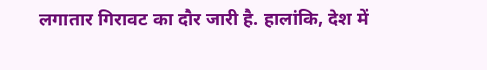लगातार गिरावट का दौर जारी है. हालांकि, देश में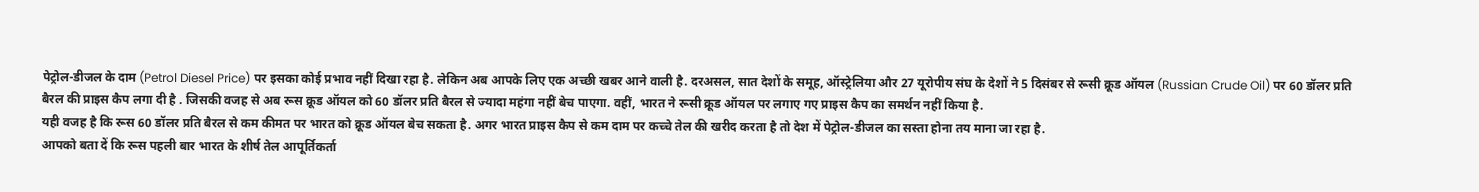पेट्रोल-डीजल के दाम (Petrol Diesel Price) पर इसका कोई प्रभाव नहीं दिखा रहा है. लेकिन अब आपके लिए एक अच्छी खबर आने वाली है. दरअसल, सात देशों के समूह, ऑस्ट्रेलिया और 27 यूरोपीय संघ के देशों ने 5 दिसंबर से रूसी क्रूड ऑयल (Russian Crude Oil) पर 60 डॉलर प्रति बैरल की प्राइस कैप लगा दी है . जिसकी वजह से अब रूस क्रूड ऑयल को 60 डॉलर प्रति बैरल से ज्यादा महंगा नहीं बेच पाएगा. वहीं, भारत ने रूसी क्रूड ऑयल पर लगाए गए प्राइस कैप का समर्थन नहीं किया है.
यही वजह है कि रूस 60 डॉलर प्रति बैरल से कम कीमत पर भारत को क्रूड ऑयल बेच सकता है. अगर भारत प्राइस कैप से कम दाम पर कच्चे तेल की खरीद करता है तो देश में पेट्रोल-डीजल का सस्ता होना तय माना जा रहा है.
आपको बता दें कि रूस पहली बार भारत के शीर्ष तेल आपूर्तिकर्ता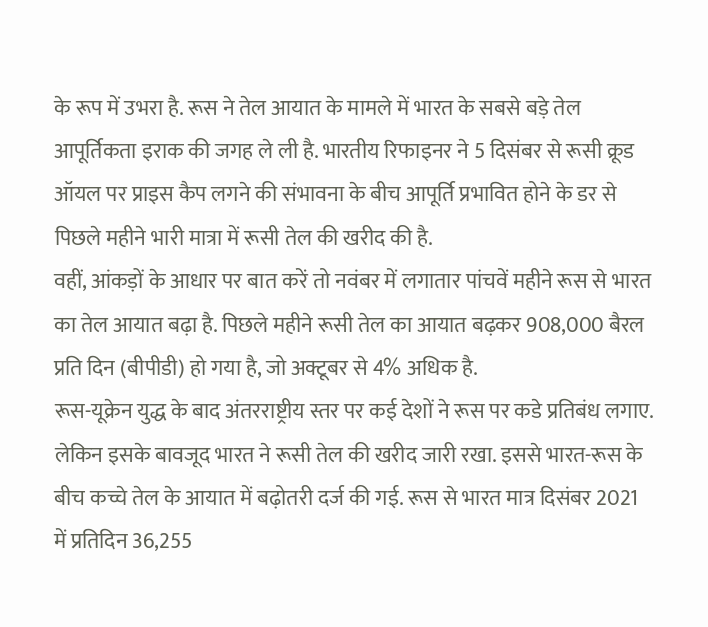के रूप में उभरा है. रूस ने तेल आयात के मामले में भारत के सबसे बड़े तेल आपूर्तिकता इराक की जगह ले ली है. भारतीय रिफाइनर ने 5 दिसंबर से रूसी क्रूड ऑयल पर प्राइस कैप लगने की संभावना के बीच आपूर्ति प्रभावित होने के डर से पिछले महीने भारी मात्रा में रूसी तेल की खरीद की है.
वहीं, आंकड़ों के आधार पर बात करें तो नवंबर में लगातार पांचवें महीने रूस से भारत का तेल आयात बढ़ा है. पिछले महीने रूसी तेल का आयात बढ़कर 908,000 बैरल प्रति दिन (बीपीडी) हो गया है, जो अक्टूबर से 4% अधिक है.
रूस-यूक्रेन युद्ध के बाद अंतरराष्ट्रीय स्तर पर कई देशों ने रूस पर कडे प्रतिबंध लगाए. लेकिन इसके बावजूद भारत ने रूसी तेल की खरीद जारी रखा. इससे भारत-रूस के बीच कच्चे तेल के आयात में बढ़ोतरी दर्ज की गई. रूस से भारत मात्र दिसंबर 2021 में प्रतिदिन 36,255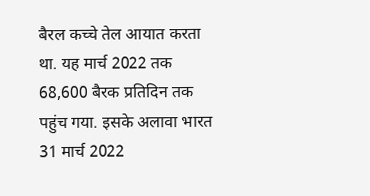बैरल कच्चे तेल आयात करता था. यह मार्च 2022 तक 68,600 बैरक प्रतिदिन तक पहुंच गया. इसके अलावा भारत 31 मार्च 2022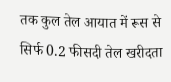तक कुल तेल आयात में रूस से सिर्फ 0.2 फीसदी तेल खरीदता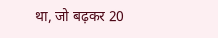था, जो बढ़कर 20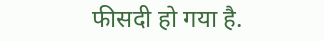फीसदी हो गया है.